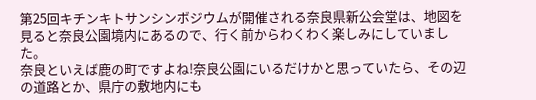第25回キチンキトサンシンボジウムが開催される奈良県新公会堂は、地図を見ると奈良公園境内にあるので、行く前からわくわく楽しみにしていました。
奈良といえば鹿の町ですよね!奈良公園にいるだけかと思っていたら、その辺の道路とか、県庁の敷地内にも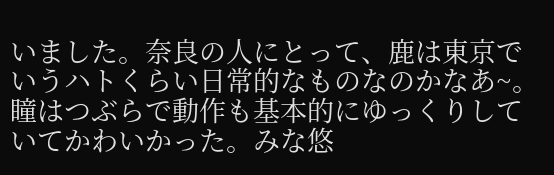いました。奈良の人にとって、鹿は東京でいうハトくらい日常的なものなのかなあ~。瞳はつぶらで動作も基本的にゆっくりしていてかわいかった。みな悠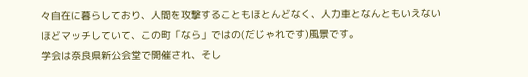々自在に暮らしており、人間を攻撃することもほとんどなく、人力車となんともいえないほどマッチしていて、この町「なら」ではの(だじゃれです)風景です。
学会は奈良県新公会堂で開催され、そし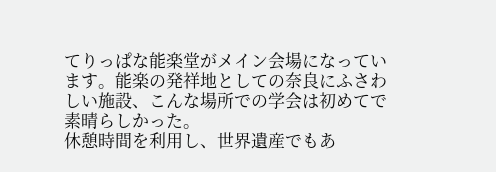てりっぱな能楽堂がメイン会場になっています。能楽の発祥地としての奈良にふさわしい施設、こんな場所での学会は初めてで素晴らしかった。
休憩時間を利用し、世界遺産でもあ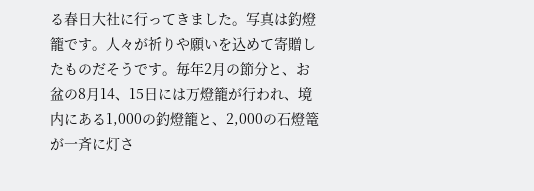る春日大社に行ってきました。写真は釣燈籠です。人々が祈りや願いを込めて寄贈したものだそうです。毎年2月の節分と、お盆の8月14、15日には万燈籠が行われ、境内にある1,000の釣燈籠と、2,000の石燈篭が一斉に灯さ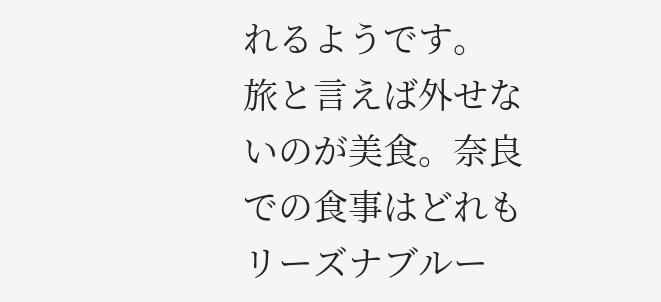れるようです。
旅と言えば外せないのが美食。奈良での食事はどれもリーズナブルー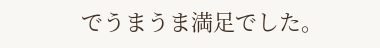でうまうま満足でした。